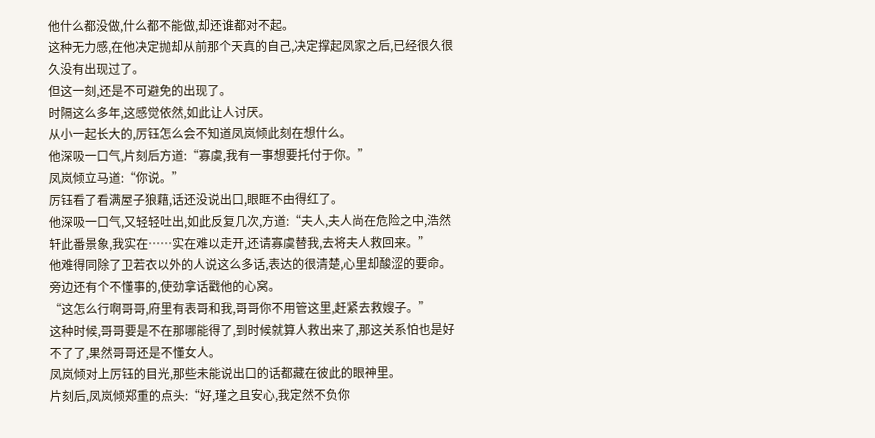他什么都没做,什么都不能做,却还谁都对不起。
这种无力感,在他决定抛却从前那个天真的自己,决定撑起凤家之后,已经很久很久没有出现过了。
但这一刻,还是不可避免的出现了。
时隔这么多年,这感觉依然,如此让人讨厌。
从小一起长大的,厉钰怎么会不知道凤岚倾此刻在想什么。
他深吸一口气,片刻后方道:“寡虞,我有一事想要托付于你。”
凤岚倾立马道:“你说。”
厉钰看了看满屋子狼藉,话还没说出口,眼眶不由得红了。
他深吸一口气,又轻轻吐出,如此反复几次,方道:“夫人,夫人尚在危险之中,浩然轩此番景象,我实在……实在难以走开,还请寡虞替我,去将夫人救回来。”
他难得同除了卫若衣以外的人说这么多话,表达的很清楚,心里却酸涩的要命。
旁边还有个不懂事的,使劲拿话戳他的心窝。
“这怎么行啊哥哥,府里有表哥和我,哥哥你不用管这里,赶紧去救嫂子。”
这种时候,哥哥要是不在那哪能得了,到时候就算人救出来了,那这关系怕也是好不了了,果然哥哥还是不懂女人。
凤岚倾对上厉钰的目光,那些未能说出口的话都藏在彼此的眼神里。
片刻后,凤岚倾郑重的点头:“好,瑾之且安心,我定然不负你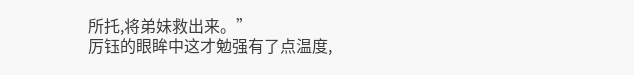所托,将弟妹救出来。”
厉钰的眼眸中这才勉强有了点温度,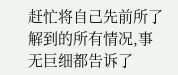赶忙将自己先前所了解到的所有情况,事无巨细都告诉了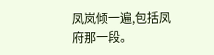凤岚倾一遍,包括凤府那一段。